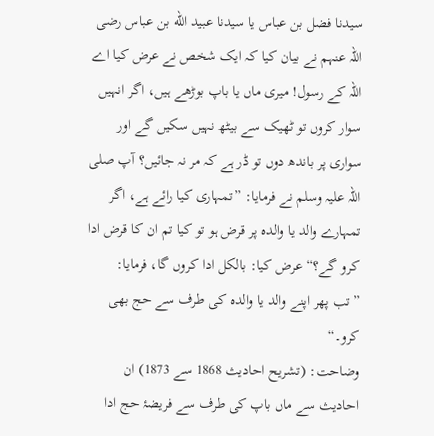سیدنا فضل بن عباس یا سیدنا عبید الله بن عباس رضی اللہ عنہم نے بیان کیا کہ ایک شخص نے عرض کیا اے اللہ کے رسول! میری ماں یا باپ بوڑھے ہیں، اگر انہیں سوار کروں تو ٹھیک سے بیٹھ نہیں سکیں گے اور سواری پر باندھ دوں تو ڈر ہے کہ مر نہ جائیں؟ آپ صلی اللہ علیہ وسلم نے فرمایا: ”تمہاری کیا رائے ہے، اگر تمہارے والد یا والدہ پر قرض ہو تو کیا تم ان کا قرض ادا کرو گے؟“ عرض کیا: بالکل ادا کروں گا، فرمایا: ”تب پھر اپنے والد یا والدہ کی طرف سے حج بھی کرو۔“
وضاحت: (تشریح احادیث 1868 سے 1873) ان احادیث سے ماں باپ کی طرف سے فریضۂ حج ادا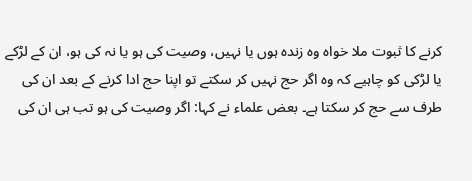کرنے کا ثبوت ملا خواہ وہ زندہ ہوں یا نہیں، وصیت کی ہو یا نہ کی ہو، ان کے لڑکے یا لڑکی کو چاہیے کہ وہ اگر حج نہیں کر سکتے تو اپنا حج ادا کرنے کے بعد ان کی طرف سے حج کر سکتا ہے۔ بعض علماء نے کہا: اگر وصیت کی ہو تب ہی ان کی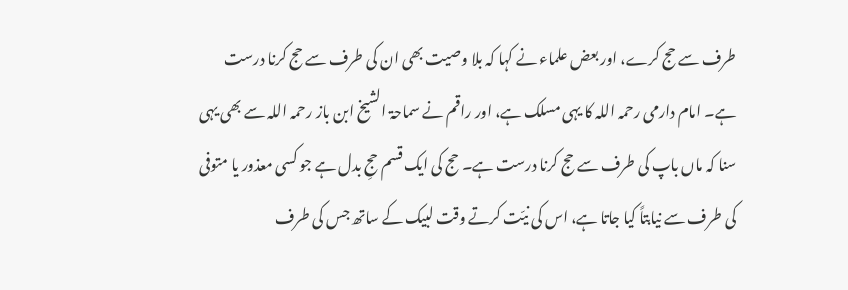طرف سے حج کرے، اور بعض علماء نے کہا کہ بلا وصیت بھی ان کی طرف سے حج کرنا درست ہے۔ امام دارمی رحمہ اللہ کا یہی مسلک ہے، اور راقم نے سماحۃ الشيخ ابن باز رحمہ اللہ سے بھی یہی سنا کہ ماں باپ کی طرف سے حج کرنا درست ہے۔ حج کی ایک قسم حجِ بدل ہے جو کسی معذور یا متوفی کی طرف سے نیابتاً کیا جاتا ہے، اس کی نیّت کرتے وقت لبیک کے ساتھ جس کی طرف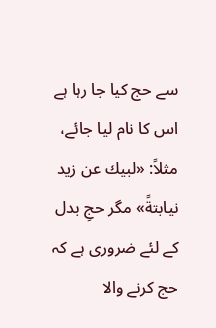سے حج کیا جا رہا ہے اس کا نام لیا جائے، مثلاً: «لبيك عن زيد نيابتةً» مگر حجِ بدل کے لئے ضروری ہے کہ حج کرنے والا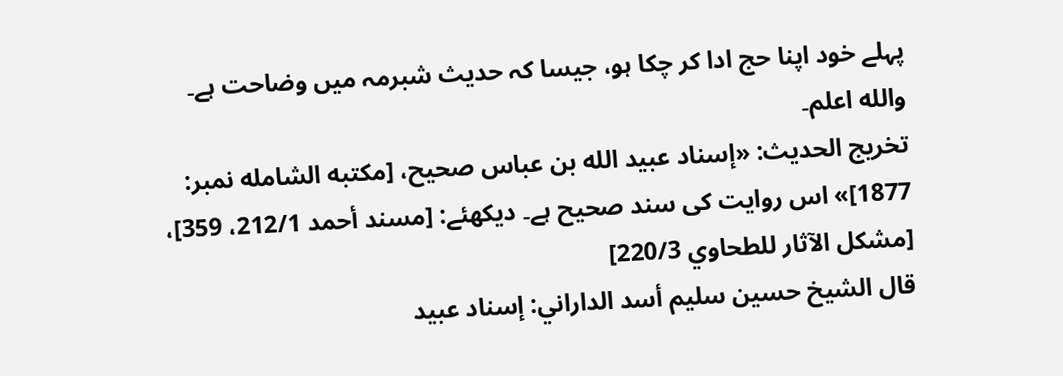پہلے خود اپنا حج ادا کر چکا ہو، جیسا کہ حدیث شبرمہ میں وضاحت ہے۔ والله اعلم۔
تخریج الحدیث: «إسناد عبيد الله بن عباس صحيح، [مكتبه الشامله نمبر: 1877]» اس روایت کی سند صحیح ہے۔ دیکھئے: [مسند أحمد 212/1، 359]، [مشكل الآثار للطحاوي 220/3]
قال الشيخ حسين سليم أسد الداراني: إسناد عبيد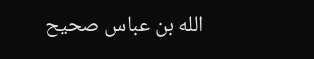الله بن عباس صحيح